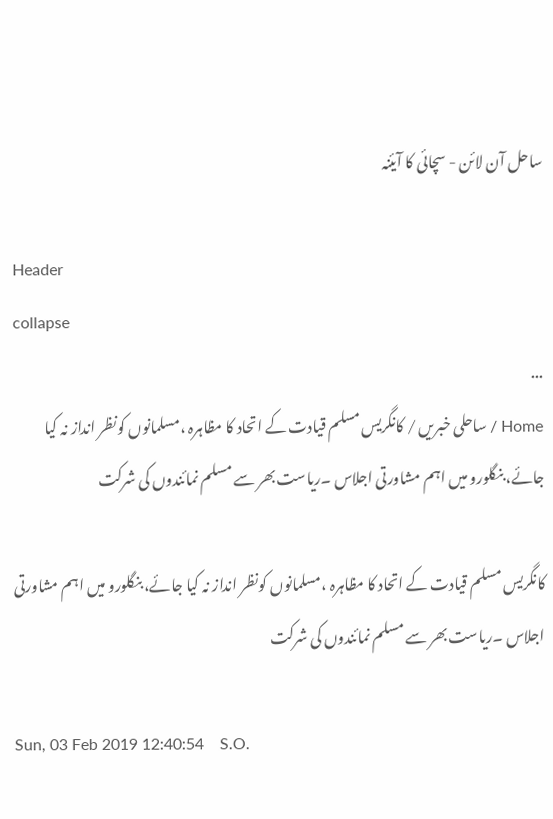ساحل آن لائن - سچائی کا آیئنہ

Header
collapse
...
Home / ساحلی خبریں / کانگریس مسلم قیادت کے اتحاد کا مظاہرہ ،مسلمانوں کونظر انداز نہ کیا جائے، بنگلورو میں اہم مشاورتی اجلاس ۔ریاست بھر سے مسلم نمائندوں کی شرکت

کانگریس مسلم قیادت کے اتحاد کا مظاہرہ ،مسلمانوں کونظر انداز نہ کیا جائے، بنگلورو میں اہم مشاورتی اجلاس ۔ریاست بھر سے مسلم نمائندوں کی شرکت

Sun, 03 Feb 2019 12:40:54    S.O.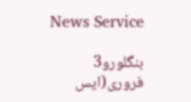News Service

بنگلورو3 فروری(ایس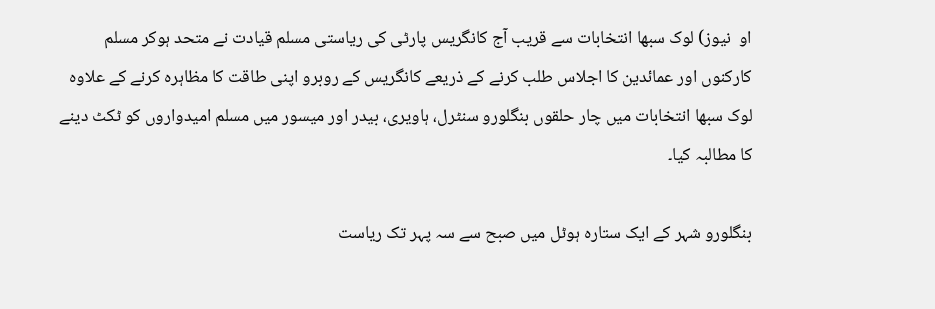او  نیوز) لوک سبھا انتخابات سے قریب آج کانگریس پارٹی کی ریاستی مسلم قیادت نے متحد ہوکر مسلم کارکنوں اور عمائدین کا اجلاس طلب کرنے کے ذریعے کانگریس کے روبرو اپنی طاقت کا مظاہرہ کرنے کے علاوہ لوک سبھا انتخابات میں چار حلقوں بنگلورو سنٹرل، ہاویری، بیدر اور میسور میں مسلم امیدواروں کو ٹکٹ دینے کا مطالبہ کیا۔

بنگلورو شہر کے ایک ستارہ ہوٹل میں صبح سے سہ پہر تک ریاست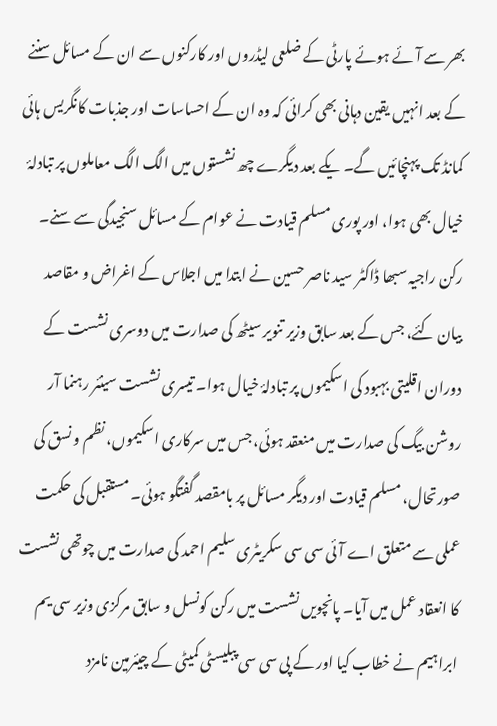بھر سے آئے ہوئے پارٹی کے ضلعی لیڈروں اور کارکنوں سے ان کے مسائل سننے کے بعد انہیں یقین دہانی بھی کرائی کہ وہ ان کے احساسات اور جذبات کانگریس ہائی کمانڈ تک پہنچائیں گے۔ یکے بعد دیگرے چھ نشستوں میں الگ الگ معاملوں پر تبادلۂ خیال بھی ہوا، اور پوری مسلم قیادت نے عوام کے مسائل سنجیدگی سے سنے۔ رکن راجیہ سبھا ڈاکٹر سید ناصر حسین نے ابتدا میں اجلاس کے اغراض و مقاصد بیان کئے، جس کے بعد سابق وزیر تنویر سیٹھ کی صدارت میں دوسری نشست کے دوران اقلیتی بہبود کی اسکیموں پر تبادلۂ خیال ہوا۔ تیسری نشست سینئر رہنما آر روشن بیگ کی صدارت میں منعقد ہوئی، جس میں سرکاری اسکیموں، نظم و نسق کی صورتحال، مسلم قیادت اور دیگر مسائل پر بامقصد گفتگو ہوئی۔ مستقبل کی حکمت عملی سے متعلق اے آئی سی سی سکریٹری سلیم احمد کی صدارت میں چوتھی نشست کا انعقاد عمل میں آیا۔ پانچویں نشست میں رکن کونسل و سابق مرکزی وزیر سی یم ابراہیم نے خطاب کیا اور کے پی سی سی پبلیسٹی کمیٹی کے چیئرمین نامزد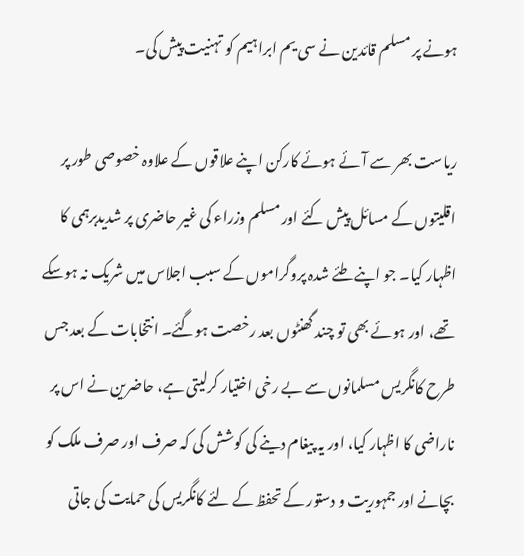ہونے پر مسلم قائدین نے سی یم ابراہیم کو تہنیت پیش کی۔

ریاست بھر سے آئے ہوئے کارکن اپنے علاقوں کے علاوہ خصوصی طور پر اقلیتوں کے مسائل پیش کئے اور مسلم وزراء کی غیر حاضری پر شدیدبرہمی کا اظہار کیا۔ جو اپنے طئے شدہ پروگراموں کے سبب اجلاس میں شریک نہ ہوسکے تھے، اور ہوئے بھی تو چند گھنٹوں بعد رخصت ہوگئے۔ انتخابات کے بعد جس طرح کانگریس مسلمانوں سے بے رخی اختیار کرلیتی ہے، حاضرین نے اس پر ناراضی کا اظہار کیا، اور یہ پیغام دینے کی کوشش کی کہ صرف اور صرف ملک کو بچانے اور جمہوریت و دستور کے تحفظ کے لئے کانگریس کی حمایت کی جاتی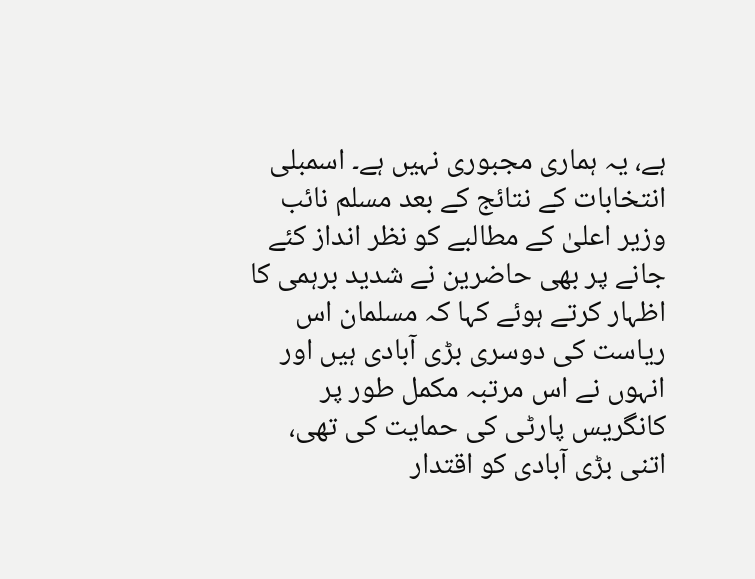ہے، یہ ہماری مجبوری نہیں ہے۔ اسمبلی انتخابات کے نتائج کے بعد مسلم نائب وزیر اعلیٰ کے مطالبے کو نظر انداز کئے جانے پر بھی حاضرین نے شدید برہمی کا اظہار کرتے ہوئے کہا کہ مسلمان اس ریاست کی دوسری بڑی آبادی ہیں اور انہوں نے اس مرتبہ مکمل طور پر کانگریس پارٹی کی حمایت کی تھی، اتنی بڑی آبادی کو اقتدار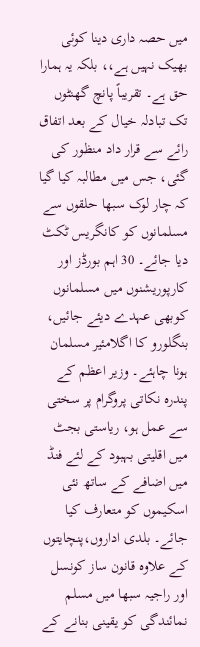میں حصہ داری دینا کوئی بھیک نہیں ہے،، بلکہ یہ ہمارا حق ہے۔ تقریباً پانچ گھنٹوں تک تبادلہ خیال کے بعد اتفاق رائے سے قرار داد منظور کی گئی، جس میں مطالبہ کیا گیا کہ چار لوک سبھا حلقوں سے مسلمانوں کو کانگریس ٹکٹ دیا جائے۔ 30 اہم بورڈز اور کارپوریشنوں میں مسلمانوں کوبھی عہدے دیئے جائیں، بنگلورو کا اگلامئیر مسلمان ہونا چاہئے۔ وزیر اعظم کے پندرہ نکاتی پروگرام پر سختی سے عمل ہو، ریاستی بجٹ میں اقلیتی بہبود کے لئے فنڈ میں اضافے کے ساتھ نئی اسکیموں کو متعارف کیا جائے۔ بلدی اداروں،پنچایتوں کے علاوہ قانون ساز کونسل اور راجیہ سبھا میں مسلم نمائندگی کو یقینی بنانے کے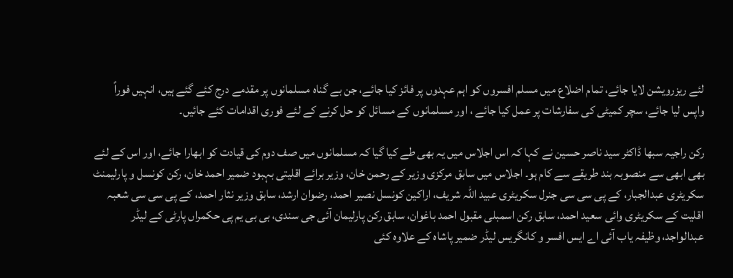لئے ریزرویشن لایا جائے، تمام اضلاع میں مسلم افسروں کو اہم عہدوں پر فائز کیا جائے، جن بے گناہ مسلمانوں پر مقدمے درج کئے گئے ہیں، انہیں فوراً واپس لیا جائے، سچر کمیٹی کی سفارشات پر عمل کیا جائے ، اور مسلمانوں کے مسائل کو حل کرنے کے لئے فوری اقدامات کئے جائیں۔

رکن راجیہ سبھا ڈاکٹر سید ناصر حسین نے کہا کہ اس اجلاس میں یہ بھی طے کیا گیا کہ مسلمانوں میں صف دوم کی قیادت کو ابھارا جائے، اور اس کے لئے بھی ابھی سے منصوبہ بند طریقے سے کام ہو۔ اجلاس میں سابق مرکزی وزیر کے رحمن خان، وزیر برائے اقلیتی بہبود ضمیر احمد خان، رکن کونسل و پارلیمنٹ سکریٹری عبدالجبار، کے پی سی سی جنرل سکریٹری عبید اللہ شریف، اراکین کونسل نصیر احمد، رضوان ارشد، سابق وزیر نثار احمد، کے پی سی سی شعبہ اقلیت کے سکریٹری وائی سعید احمد، سابق رکن اسمبلی مقبول احمد باغوان، سابق رکن پارلیمان آئی جی سندی، بی بی یم پی حکمراں پارٹی کے لیڈر عبدالواجد، وظیفہ یاب آئی اے ایس افسر و کانگریس لیڈر ضمیر پاشاہ کے علاوہ کئی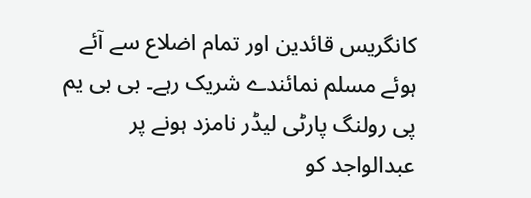کانگریس قائدین اور تمام اضلاع سے آئے ہوئے مسلم نمائندے شریک رہے۔ بی بی یم پی رولنگ پارٹی لیڈر نامزد ہونے پر عبدالواجد کو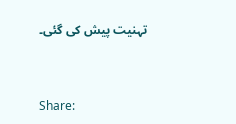تہنیت پیش کی گئی۔


Share: